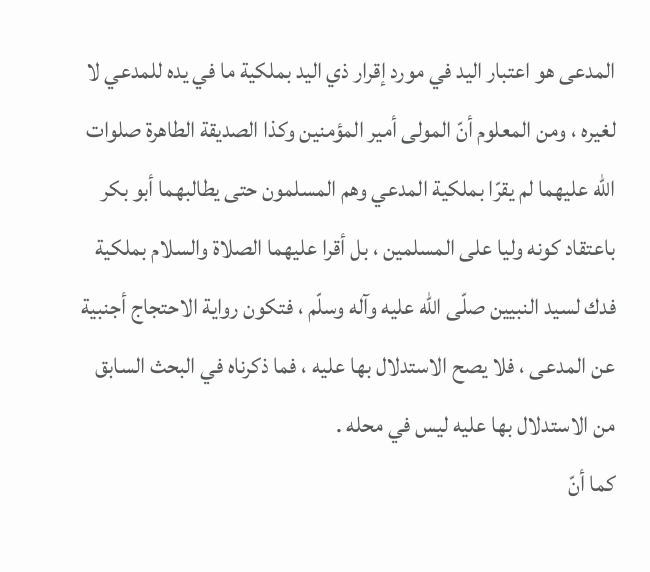المدعى هو اعتبار اليد في مورد إقرار ذي اليد بملكية ما في يده للمدعي لا لغيره ، ومن المعلوم أنّ المولى أمير المؤمنين وكذا الصديقة الطاهرة صلوات اللّه عليهما لم يقرّا بملكية المدعي وهم المسلمون حتى يطالبهما أبو بكر باعتقاد كونه وليا على المسلمين ، بل أقرا عليهما الصلاة والسلام بملكية فدك لسيد النبيين صلّى اللّه عليه وآله وسلّم ، فتكون رواية الاحتجاج أجنبية عن المدعى ، فلا يصح الاستدلال بها عليه ، فما ذكرناه في البحث السابق من الاستدلال بها عليه ليس في محله .
كما أنّ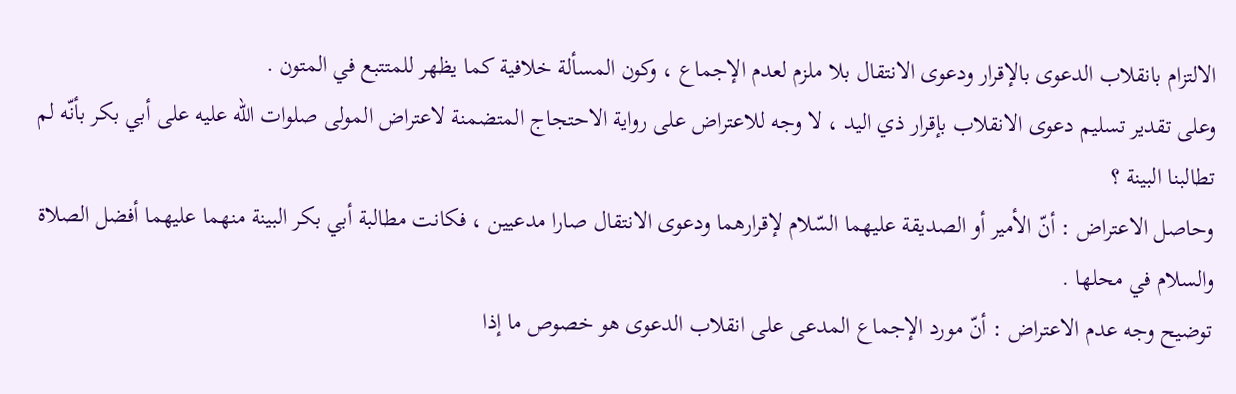الالتزام بانقلاب الدعوى بالإقرار ودعوى الانتقال بلا ملزم لعدم الإجماع ، وكون المسألة خلافية كما يظهر للمتتبع في المتون .
وعلى تقدير تسليم دعوى الانقلاب بإقرار ذي اليد ، لا وجه للاعتراض على رواية الاحتجاج المتضمنة لاعتراض المولى صلوات اللّه عليه على أبي بكر بأنّه لم تطالبنا البينة ؟
وحاصل الاعتراض : أنّ الأمير أو الصديقة عليهما السّلام لإقرارهما ودعوى الانتقال صارا مدعيين ، فكانت مطالبة أبي بكر البينة منهما عليهما أفضل الصلاة والسلام في محلها .
توضيح وجه عدم الاعتراض : أنّ مورد الإجماع المدعى على انقلاب الدعوى هو خصوص ما إذا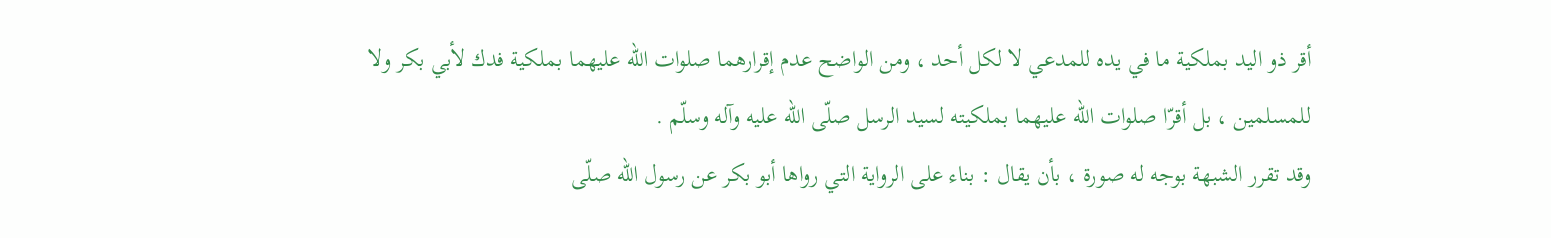أقر ذو اليد بملكية ما في يده للمدعي لا لكل أحد ، ومن الواضح عدم إقرارهما صلوات اللّه عليهما بملكية فدك لأبي بكر ولا للمسلمين ، بل أقرّا صلوات اللّه عليهما بملكيته لسيد الرسل صلّى اللّه عليه وآله وسلّم .
وقد تقرر الشبهة بوجه له صورة ، بأن يقال : بناء على الرواية التي رواها أبو بكر عن رسول اللّه صلّى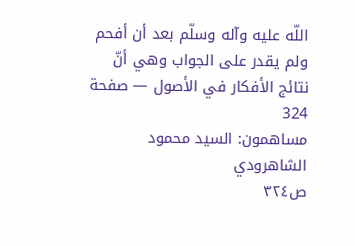اللّه عليه وآله وسلّم بعد أن أفحم ولم يقدر على الجواب وهي أنّ
نتائج الأفكار في الأصول — صفحة 324
مساهمون: السيد محمود الشاهرودي
ص٣٢٤